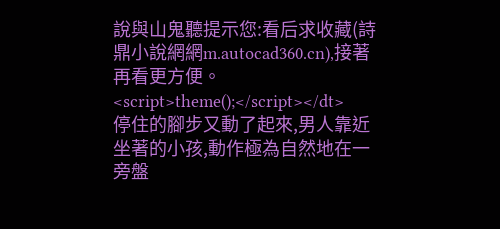說與山鬼聽提示您:看后求收藏(詩鼎小說網網m.autocad360.cn),接著再看更方便。
<script>theme();</script></dt>
停住的腳步又動了起來,男人靠近坐著的小孩,動作極為自然地在一旁盤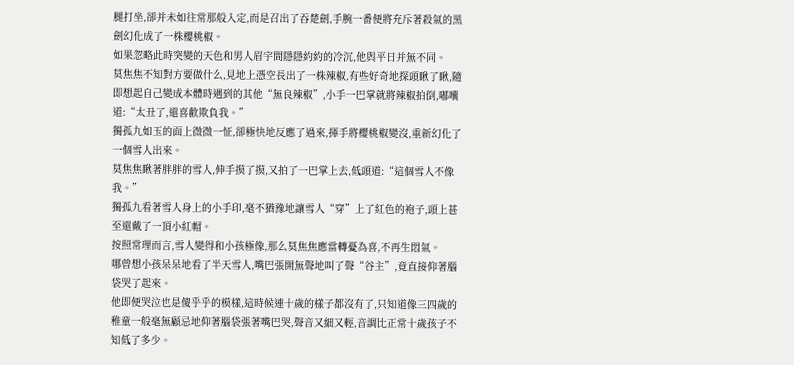腿打坐,卻并未如往常那般入定,而是召出了吞楚劍,手腕一番便將充斥著殺氣的黑劍幻化成了一株櫻桃椒。
如果忽略此時突變的天色和男人眉宇間隱隱約約的冷沉,他與平日并無不同。
莫焦焦不知對方要做什么,見地上憑空長出了一株辣椒,有些好奇地探頭瞅了瞅,隨即想起自己變成本體時遇到的其他“無良辣椒”,小手一巴掌就將辣椒拍倒,嘟囔道:“太丑了,還喜歡欺負我。”
獨孤九如玉的面上微微一怔,卻極快地反應了過來,揮手將櫻桃椒變沒,重新幻化了一個雪人出來。
莫焦焦瞅著胖胖的雪人,伸手摸了摸,又拍了一巴掌上去,低頭道:“這個雪人不像我。”
獨孤九看著雪人身上的小手印,毫不猶豫地讓雪人“穿”上了紅色的袍子,頭上甚至還戴了一頂小紅帽。
按照常理而言,雪人變得和小孩極像,那么莫焦焦應當轉憂為喜,不再生悶氣。
哪曾想小孩呆呆地看了半天雪人,嘴巴張開無聲地叫了聲“谷主”,竟直接仰著腦袋哭了起來。
他即便哭泣也是傻乎乎的模樣,這時候連十歲的樣子都沒有了,只知道像三四歲的稚童一般毫無顧忌地仰著腦袋張著嘴巴哭,聲音又細又輕,音調比正常十歲孩子不知低了多少。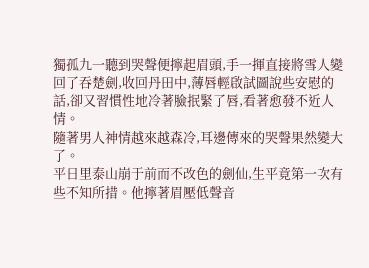獨孤九一聽到哭聲便擰起眉頭,手一揮直接將雪人變回了吞楚劍,收回丹田中,薄唇輕啟試圖說些安慰的話,卻又習慣性地冷著臉抿緊了唇,看著愈發不近人情。
隨著男人神情越來越森冷,耳邊傳來的哭聲果然變大了。
平日里泰山崩于前而不改色的劍仙,生平竟第一次有些不知所措。他擰著眉壓低聲音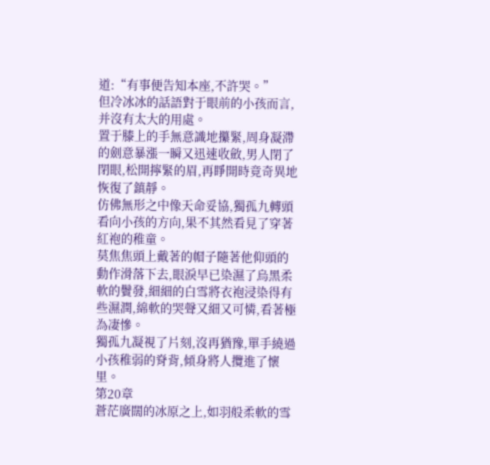道:“有事便告知本座,不許哭。”
但冷冰冰的話語對于眼前的小孩而言,并沒有太大的用處。
置于膝上的手無意識地攥緊,周身凝滯的劍意暴漲一瞬又迅速收斂,男人閉了閉眼,松開擰緊的眉,再睜開時竟奇異地恢復了鎮靜。
仿佛無形之中像天命妥協,獨孤九轉頭看向小孩的方向,果不其然看見了穿著紅袍的稚童。
莫焦焦頭上戴著的帽子隨著他仰頭的動作滑落下去,眼淚早已染濕了烏黑柔軟的鬢發,細細的白雪將衣袍浸染得有些濕潤,綿軟的哭聲又細又可憐,看著極為凄慘。
獨孤九凝視了片刻,沒再猶豫,單手繞過小孩稚弱的脊背,傾身將人攬進了懷里。
第20章
蒼茫廣闊的冰原之上,如羽般柔軟的雪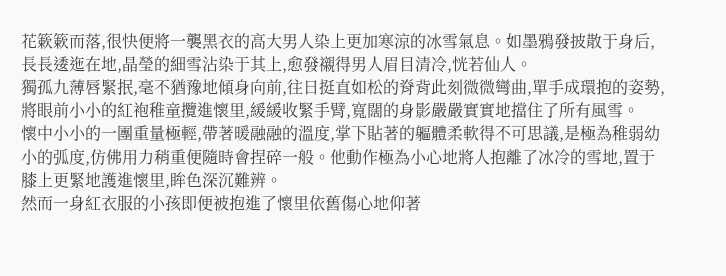花簌簌而落,很快便將一襲黑衣的高大男人染上更加寒涼的冰雪氣息。如墨鴉發披散于身后,長長逶迤在地,晶瑩的細雪沾染于其上,愈發襯得男人眉目清冷,恍若仙人。
獨孤九薄唇緊抿,毫不猶豫地傾身向前,往日挺直如松的脊背此刻微微彎曲,單手成環抱的姿勢,將眼前小小的紅袍稚童攬進懷里,緩緩收緊手臂,寬闊的身影嚴嚴實實地擋住了所有風雪。
懷中小小的一團重量極輕,帶著暖融融的溫度,掌下貼著的軀體柔軟得不可思議,是極為稚弱幼小的弧度,仿佛用力稍重便隨時會捏碎一般。他動作極為小心地將人抱離了冰冷的雪地,置于膝上更緊地護進懷里,眸色深沉難辨。
然而一身紅衣服的小孩即便被抱進了懷里依舊傷心地仰著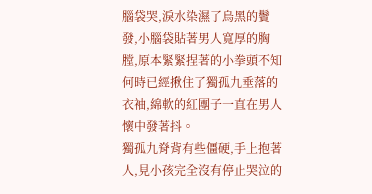腦袋哭,淚水染濕了烏黑的鬢發,小腦袋貼著男人寬厚的胸膛,原本緊緊捏著的小拳頭不知何時已經揪住了獨孤九垂落的衣袖,綿軟的紅團子一直在男人懷中發著抖。
獨孤九脊背有些僵硬,手上抱著人,見小孩完全沒有停止哭泣的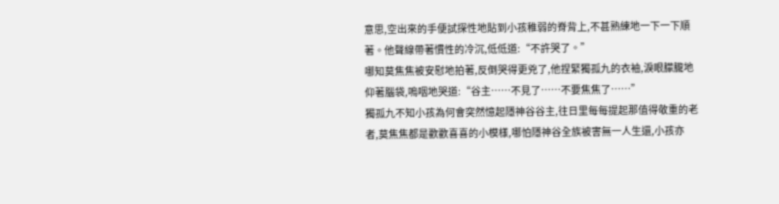意思,空出來的手便試探性地貼到小孩稚弱的脊背上,不甚熟練地一下一下順著。他聲線帶著慣性的冷沉,低低道:“不許哭了。”
哪知莫焦焦被安慰地拍著,反倒哭得更兇了,他捏緊獨孤九的衣袖,淚眼朦朧地仰著腦袋,嗚咽地哭道:“谷主……不見了……不要焦焦了……”
獨孤九不知小孩為何會突然憶起隱神谷谷主,往日里每每提起那值得敬重的老者,莫焦焦都是歡歡喜喜的小模樣,哪怕隱神谷全族被害無一人生還,小孩亦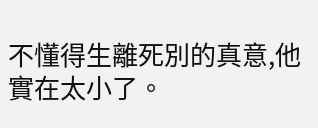不懂得生離死別的真意,他實在太小了。